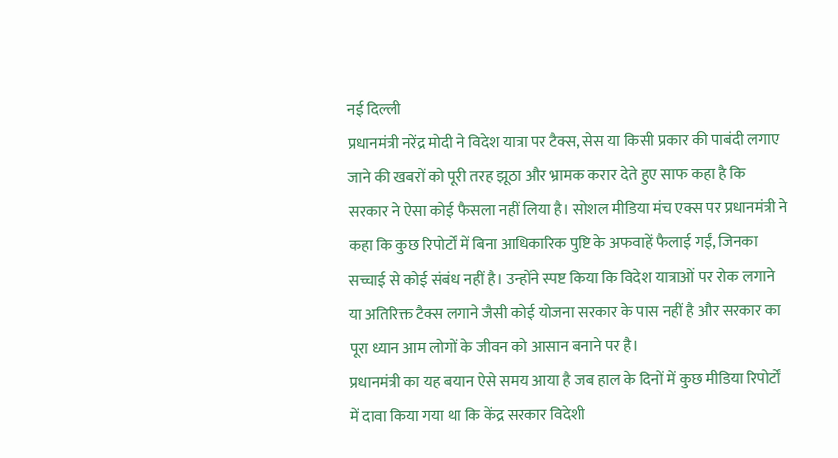नई दिल्ली
प्रधानमंत्री नरेंद्र मोदी ने विदेश यात्रा पर टैक्स, सेस या किसी प्रकार की पाबंदी लगाए जाने की खबरों को पूरी तरह झूठा और भ्रामक करार देते हुए साफ कहा है कि सरकार ने ऐसा कोई फैसला नहीं लिया है। सोशल मीडिया मंच एक्स पर प्रधानमंत्री ने कहा कि कुछ रिपोर्टों में बिना आधिकारिक पुष्टि के अफवाहें फैलाई गईं, जिनका सच्चाई से कोई संबंध नहीं है। उन्होंने स्पष्ट किया कि विदेश यात्राओं पर रोक लगाने या अतिरिक्त टैक्स लगाने जैसी कोई योजना सरकार के पास नहीं है और सरकार का पूरा ध्यान आम लोगों के जीवन को आसान बनाने पर है।
प्रधानमंत्री का यह बयान ऐसे समय आया है जब हाल के दिनों में कुछ मीडिया रिपोर्टों में दावा किया गया था कि केंद्र सरकार विदेशी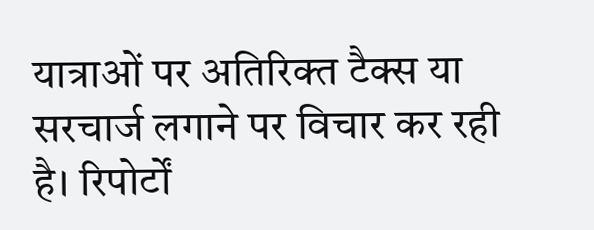यात्राओं पर अतिरिक्त टैक्स या सरचार्ज लगाने पर विचार कर रही है। रिपोर्टों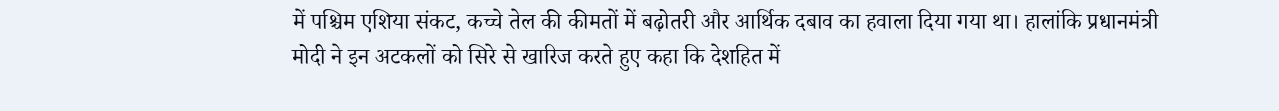में पश्चिम एशिया संकट, कच्चे तेल की कीमतों में बढ़ोतरी और आर्थिक दबाव का हवाला दिया गया था। हालांकि प्रधानमंत्री मोदी ने इन अटकलों को सिरे से खारिज करते हुए कहा कि देशहित में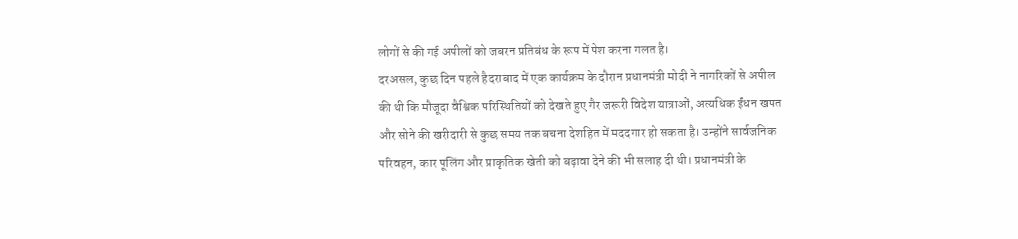लोगों से की गई अपीलों को जबरन प्रतिबंध के रूप में पेश करना गलत है।
दरअसल, कुछ दिन पहले हैदराबाद में एक कार्यक्रम के दौरान प्रधानमंत्री मोदी ने नागरिकों से अपील की थी कि मौजूदा वैश्विक परिस्थितियों को देखते हुए गैर जरूरी विदेश यात्राओं, अत्यधिक ईंधन खपत और सोने की खरीदारी से कुछ समय तक बचना देशहित में मददगार हो सकता है। उन्होंने सार्वजनिक परिवहन, कार पूलिंग और प्राकृतिक खेती को बढ़ावा देने की भी सलाह दी थी। प्रधानमंत्री के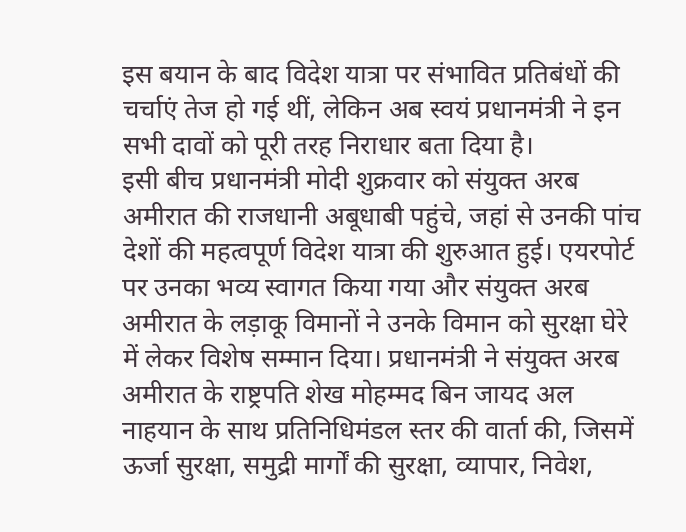इस बयान के बाद विदेश यात्रा पर संभावित प्रतिबंधों की चर्चाएं तेज हो गई थीं, लेकिन अब स्वयं प्रधानमंत्री ने इन सभी दावों को पूरी तरह निराधार बता दिया है।
इसी बीच प्रधानमंत्री मोदी शुक्रवार को संयुक्त अरब अमीरात की राजधानी अबूधाबी पहुंचे, जहां से उनकी पांच देशों की महत्वपूर्ण विदेश यात्रा की शुरुआत हुई। एयरपोर्ट पर उनका भव्य स्वागत किया गया और संयुक्त अरब अमीरात के लड़ाकू विमानों ने उनके विमान को सुरक्षा घेरे में लेकर विशेष सम्मान दिया। प्रधानमंत्री ने संयुक्त अरब अमीरात के राष्ट्रपति शेख मोहम्मद बिन जायद अल नाहयान के साथ प्रतिनिधिमंडल स्तर की वार्ता की, जिसमें ऊर्जा सुरक्षा, समुद्री मार्गों की सुरक्षा, व्यापार, निवेश,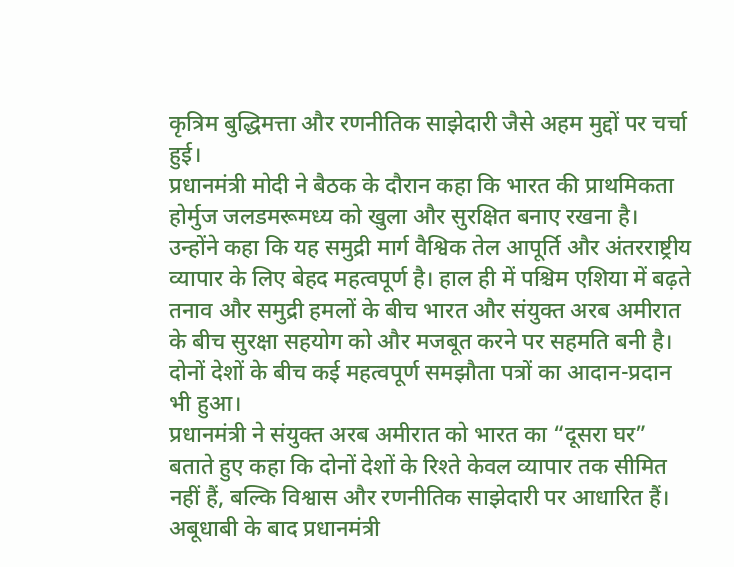कृत्रिम बुद्धिमत्ता और रणनीतिक साझेदारी जैसे अहम मुद्दों पर चर्चा हुई।
प्रधानमंत्री मोदी ने बैठक के दौरान कहा कि भारत की प्राथमिकता होर्मुज जलडमरूमध्य को खुला और सुरक्षित बनाए रखना है। उन्होंने कहा कि यह समुद्री मार्ग वैश्विक तेल आपूर्ति और अंतरराष्ट्रीय व्यापार के लिए बेहद महत्वपूर्ण है। हाल ही में पश्चिम एशिया में बढ़ते तनाव और समुद्री हमलों के बीच भारत और संयुक्त अरब अमीरात के बीच सुरक्षा सहयोग को और मजबूत करने पर सहमति बनी है। दोनों देशों के बीच कई महत्वपूर्ण समझौता पत्रों का आदान-प्रदान भी हुआ।
प्रधानमंत्री ने संयुक्त अरब अमीरात को भारत का “दूसरा घर” बताते हुए कहा कि दोनों देशों के रिश्ते केवल व्यापार तक सीमित नहीं हैं, बल्कि विश्वास और रणनीतिक साझेदारी पर आधारित हैं। अबूधाबी के बाद प्रधानमंत्री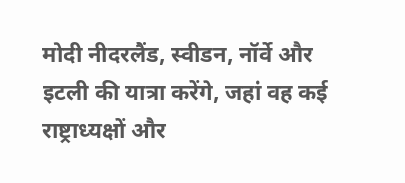मोदी नीदरलैंड, स्वीडन, नॉर्वे और इटली की यात्रा करेंगे, जहां वह कई राष्ट्राध्यक्षों और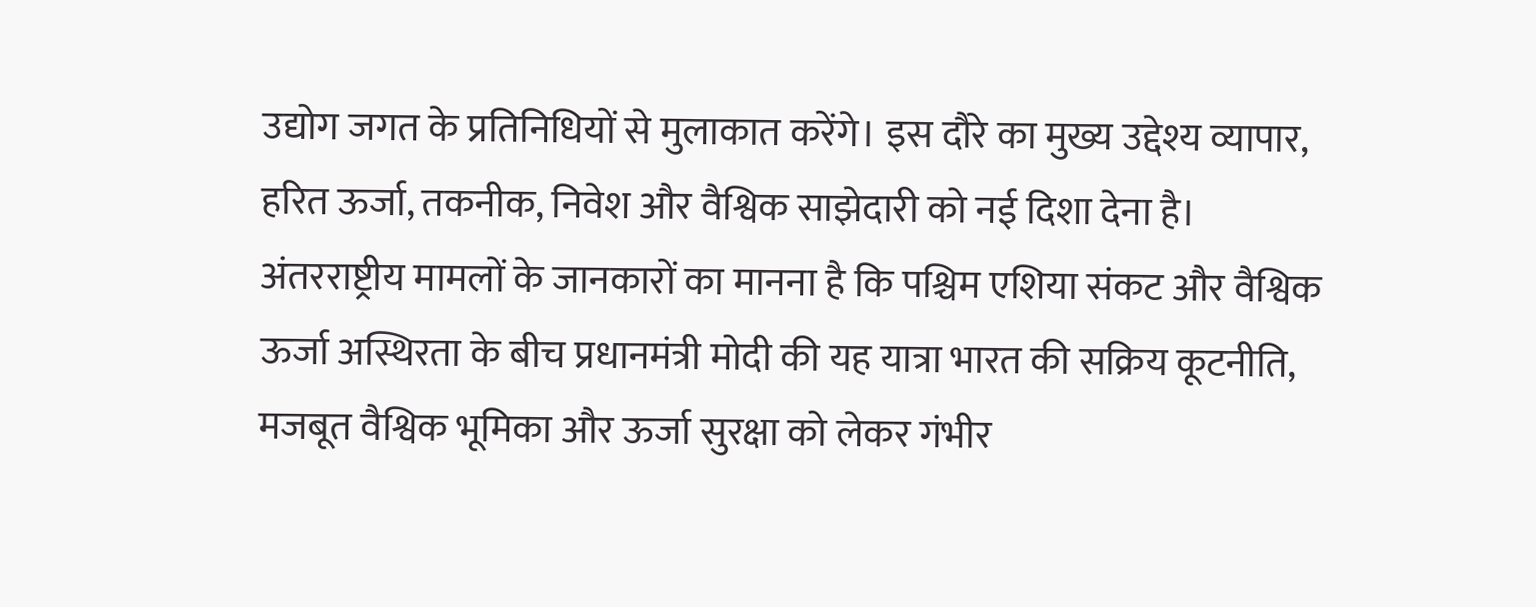उद्योग जगत के प्रतिनिधियों से मुलाकात करेंगे। इस दौरे का मुख्य उद्देश्य व्यापार, हरित ऊर्जा, तकनीक, निवेश और वैश्विक साझेदारी को नई दिशा देना है।
अंतरराष्ट्रीय मामलों के जानकारों का मानना है कि पश्चिम एशिया संकट और वैश्विक ऊर्जा अस्थिरता के बीच प्रधानमंत्री मोदी की यह यात्रा भारत की सक्रिय कूटनीति, मजबूत वैश्विक भूमिका और ऊर्जा सुरक्षा को लेकर गंभीर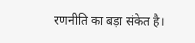रणनीति का बड़ा संकेत है।